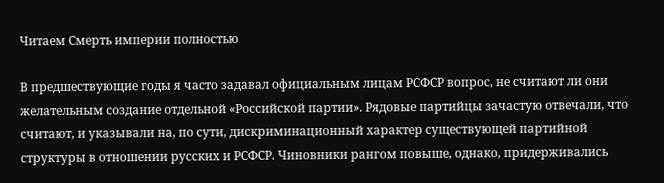Читаем Смерть империи полностью

В предшествующие годы я часто задавал официальным лицам РСФСР вопрос, не считают ли они желательным создание отдельной «Российской партии». Рядовые партийцы зачастую отвечали, что считают, и указывали на, по сути, дискриминационный характер существующей партийной структуры в отношении русских и РСФСР. Чиновники рангом повыше, однако, придерживались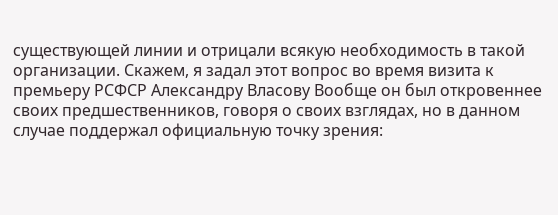существующей линии и отрицали всякую необходимость в такой организации. Скажем, я задал этот вопрос во время визита к премьеру РСФСР Александру Власову Вообще он был откровеннее своих предшественников, говоря о своих взглядах, но в данном случае поддержал официальную точку зрения: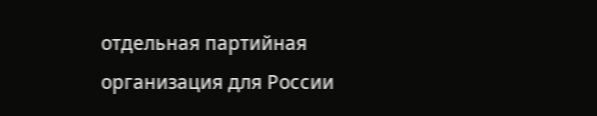отдельная партийная организация для России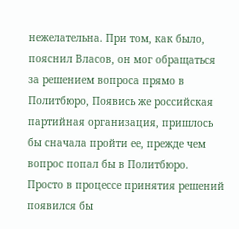нежелательна. При том, как было, пояснил Власов, он мог обращаться за решением вопроса прямо в Политбюро, Появись же российская партийная организация, пришлось бы сначала пройти ее, прежде чем вопрос попал бы в Политбюро. Просто в процессе принятия решений появился бы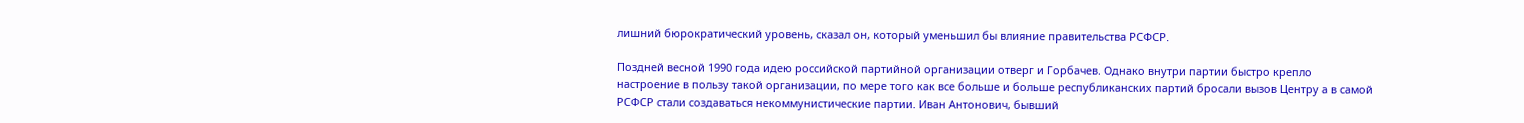лишний бюрократический уровень, сказал он, который уменьшил бы влияние правительства РСФСР.

Поздней весной 1990 года идею российской партийной организации отверг и Горбачев. Однако внутри партии быстро крепло настроение в пользу такой организации, по мере того как все больше и больше республиканских партий бросали вызов Центру а в самой РСФСР стали создаваться некоммунистические партии. Иван Антонович, бывший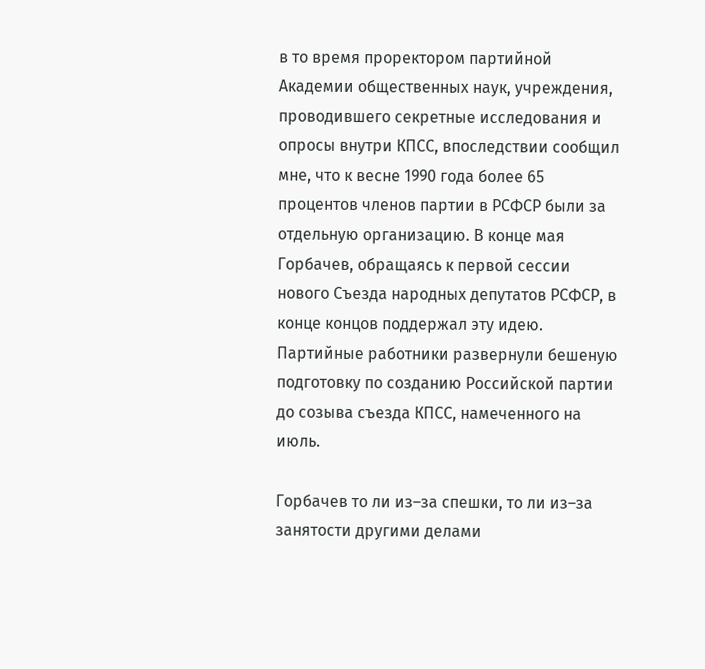в то время проректором партийной Академии общественных наук, учреждения, проводившего секретные исследования и опросы внутри КПСС, впоследствии сообщил мне, что к весне 1990 года более 65 процентов членов партии в РСФСР были за отдельную организацию. В конце мая Горбачев, обращаясь к первой сессии нового Съезда народных депутатов РСФСР, в конце концов поддержал эту идею. Партийные работники развернули бешеную подготовку по созданию Российской партии до созыва съезда КПСС, намеченного на июль.

Горбачев то ли из–за спешки, то ли из–за занятости другими делами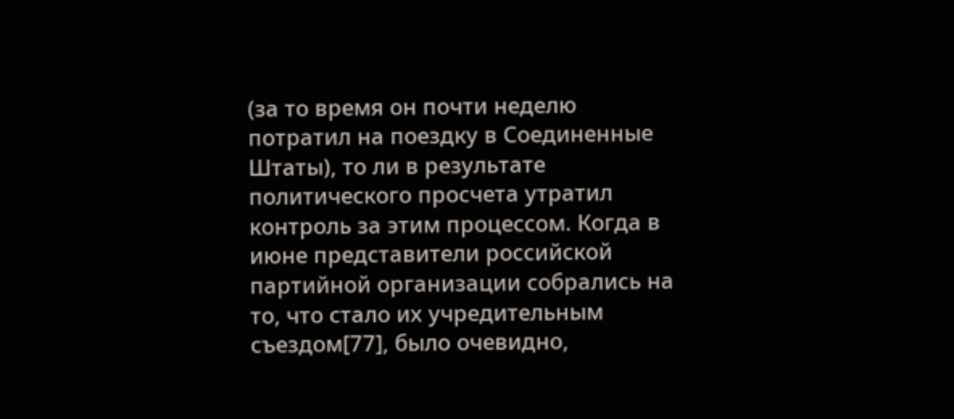(за то время он почти неделю потратил на поездку в Соединенные Штаты), то ли в результате политического просчета утратил контроль за этим процессом. Когда в июне представители российской партийной организации собрались на то, что стало их учредительным съездом[77], было очевидно,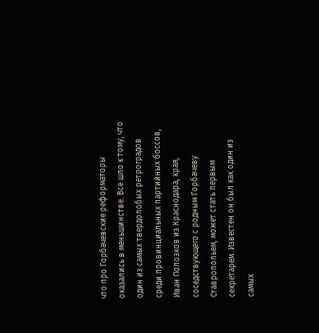что про Горбачевские реформаторы оказались в меньшинстве. Все шло к тому, что один из самых твердолобых ретроградов среди провинциальных партийных боссов, Иван Полозков из Краснодара, края, соседствующего с родным Горбачеву Ставропольем, может стать первым секретарем. Известен он был как один из самых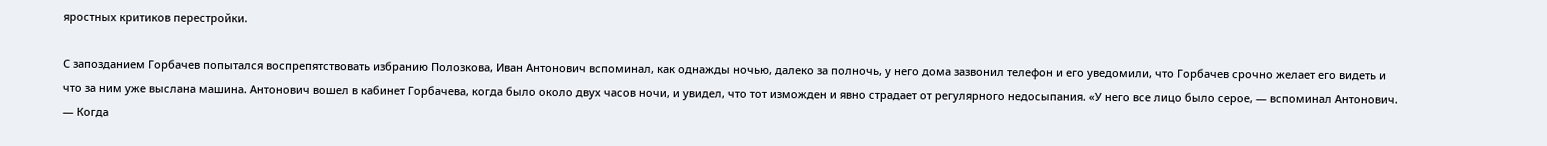яростных критиков перестройки.

С запозданием Горбачев попытался воспрепятствовать избранию Полозкова, Иван Антонович вспоминал, как однажды ночью, далеко за полночь, у него дома зазвонил телефон и его уведомили, что Горбачев срочно желает его видеть и что за ним уже выслана машина. Антонович вошел в кабинет Горбачева, когда было около двух часов ночи, и увидел, что тот изможден и явно страдает от регулярного недосыпания. «У него все лицо было серое, — вспоминал Антонович. — Когда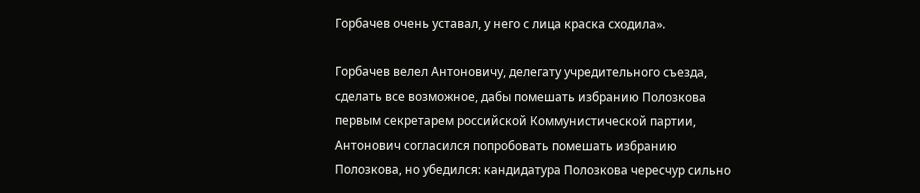Горбачев очень уставал, у него с лица краска сходила».

Горбачев велел Антоновичу, делегату учредительного съезда, сделать все возможное, дабы помешать избранию Полозкова первым секретарем российской Коммунистической партии, Антонович согласился попробовать помешать избранию Полозкова, но убедился: кандидатура Полозкова чересчур сильно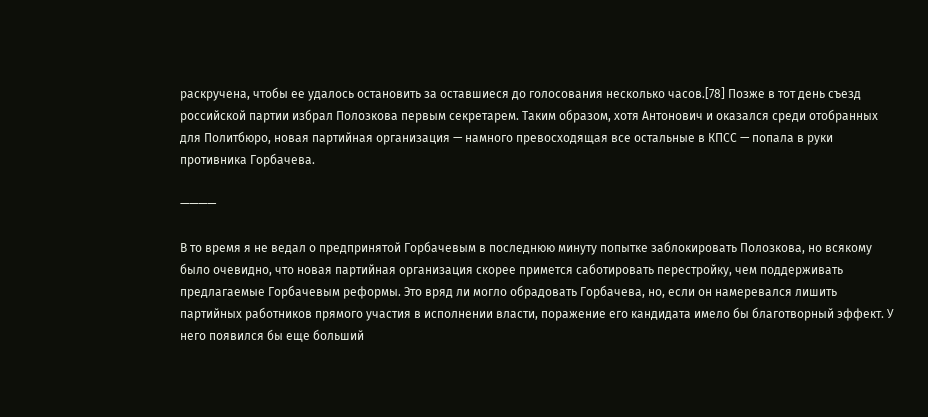раскручена, чтобы ее удалось остановить за оставшиеся до голосования несколько часов.[78] Позже в тот день съезд российской партии избрал Полозкова первым секретарем. Таким образом, хотя Антонович и оказался среди отобранных для Политбюро, новая партийная организация — намного превосходящая все остальные в КПСС — попала в руки противника Горбачева.

————

В то время я не ведал о предпринятой Горбачевым в последнюю минуту попытке заблокировать Полозкова, но всякому было очевидно, что новая партийная организация скорее примется саботировать перестройку, чем поддерживать предлагаемые Горбачевым реформы. Это вряд ли могло обрадовать Горбачева, но, если он намеревался лишить партийных работников прямого участия в исполнении власти, поражение его кандидата имело бы благотворный эффект. У него появился бы еще больший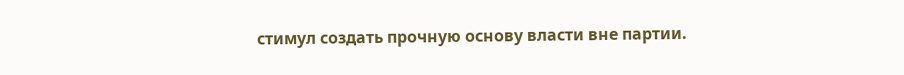стимул создать прочную основу власти вне партии.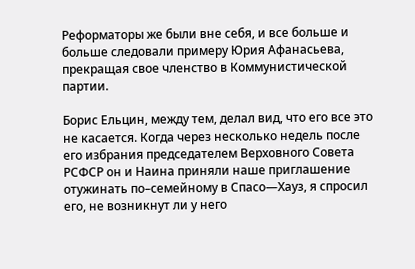Реформаторы же были вне себя, и все больше и больше следовали примеру Юрия Афанасьева, прекращая свое членство в Коммунистической партии.

Борис Ельцин, между тем, делал вид, что его все это не касается. Когда через несколько недель после его избрания председателем Верховного Совета РСФСР он и Наина приняли наше приглашение отужинать по–семейному в Спасо—Хауз, я спросил его, не возникнут ли у него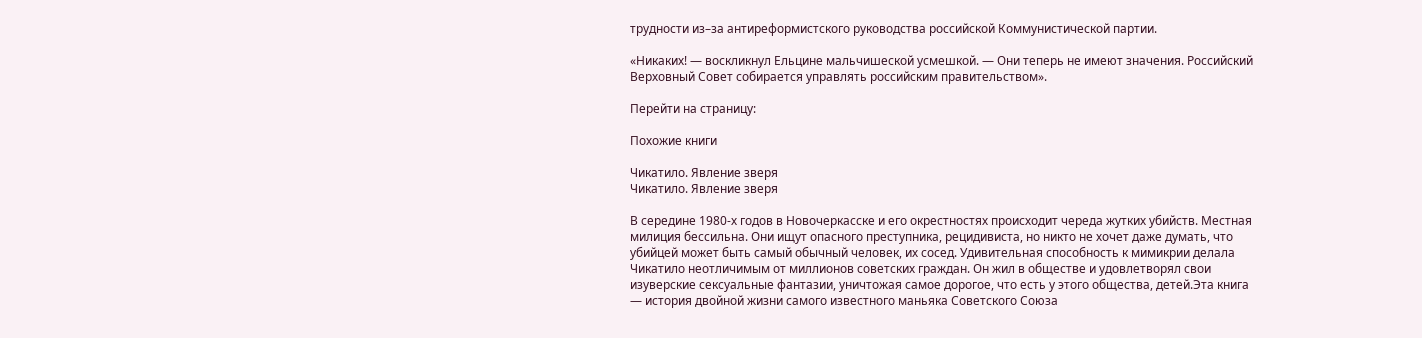трудности из–за антиреформистского руководства российской Коммунистической партии.

«Никаких! — воскликнул Ельцине мальчишеской усмешкой. — Они теперь не имеют значения. Российский Верховный Совет собирается управлять российским правительством».

Перейти на страницу:

Похожие книги

Чикатило. Явление зверя
Чикатило. Явление зверя

В середине 1980-х годов в Новочеркасске и его окрестностях происходит череда жутких убийств. Местная милиция бессильна. Они ищут опасного преступника, рецидивиста, но никто не хочет даже думать, что убийцей может быть самый обычный человек, их сосед. Удивительная способность к мимикрии делала Чикатило неотличимым от миллионов советских граждан. Он жил в обществе и удовлетворял свои изуверские сексуальные фантазии, уничтожая самое дорогое, что есть у этого общества, детей.Эта книга — история двойной жизни самого известного маньяка Советского Союза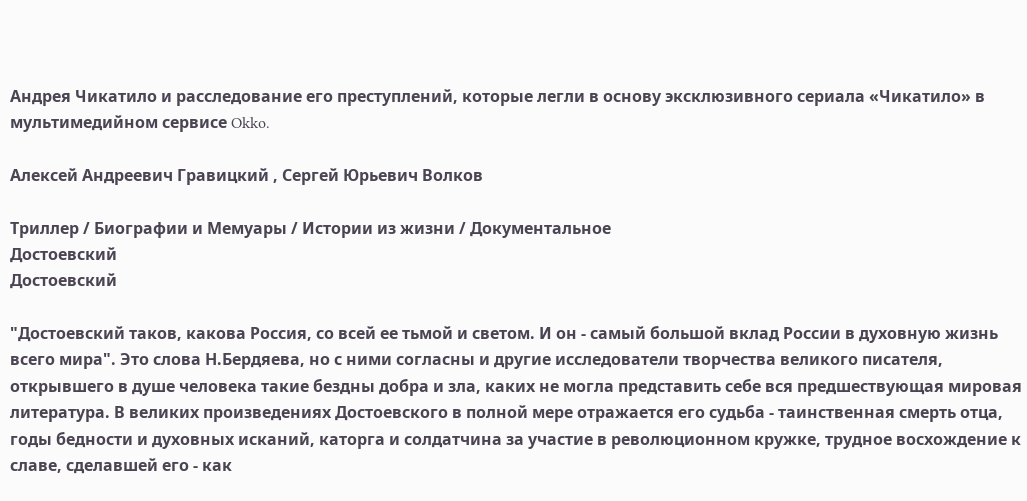Андрея Чикатило и расследование его преступлений, которые легли в основу эксклюзивного сериала «Чикатило» в мультимедийном сервисе Okko.

Алексей Андреевич Гравицкий , Сергей Юрьевич Волков

Триллер / Биографии и Мемуары / Истории из жизни / Документальное
Достоевский
Достоевский

"Достоевский таков, какова Россия, со всей ее тьмой и светом. И он - самый большой вклад России в духовную жизнь всего мира". Это слова Н.Бердяева, но с ними согласны и другие исследователи творчества великого писателя, открывшего в душе человека такие бездны добра и зла, каких не могла представить себе вся предшествующая мировая литература. В великих произведениях Достоевского в полной мере отражается его судьба - таинственная смерть отца, годы бедности и духовных исканий, каторга и солдатчина за участие в революционном кружке, трудное восхождение к славе, сделавшей его - как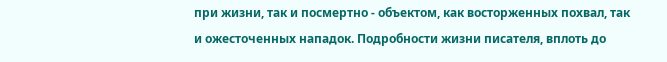при жизни, так и посмертно - объектом, как восторженных похвал, так и ожесточенных нападок. Подробности жизни писателя, вплоть до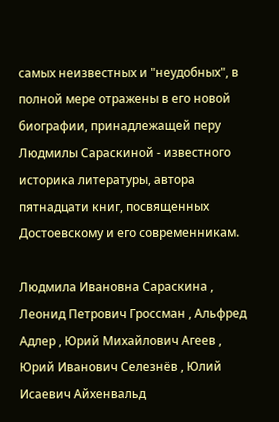самых неизвестных и "неудобных", в полной мере отражены в его новой биографии, принадлежащей перу Людмилы Сараскиной - известного историка литературы, автора пятнадцати книг, посвященных Достоевскому и его современникам.

Людмила Ивановна Сараскина , Леонид Петрович Гроссман , Альфред Адлер , Юрий Михайлович Агеев , Юрий Иванович Селезнёв , Юлий Исаевич Айхенвальд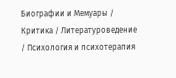Биографии и Мемуары / Критика / Литературоведение / Психология и психотерапия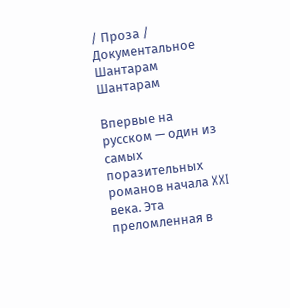/ Проза / Документальное
Шантарам
Шантарам

Впервые на русском — один из самых поразительных романов начала XXI века. Эта преломленная в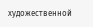художественной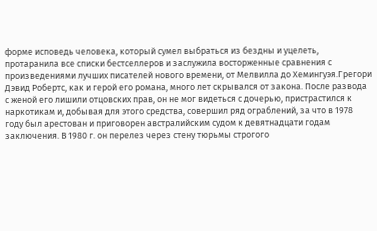форме исповедь человека, который сумел выбраться из бездны и уцелеть, протаранила все списки бестселлеров и заслужила восторженные сравнения с произведениями лучших писателей нового времени, от Мелвилла до Хемингуэя.Грегори Дэвид Робертс, как и герой его романа, много лет скрывался от закона. После развода с женой его лишили отцовских прав, он не мог видеться с дочерью, пристрастился к наркотикам и, добывая для этого средства, совершил ряд ограблений, за что в 1978 году был арестован и приговорен австралийским судом к девятнадцати годам заключения. В 1980 г. он перелез через стену тюрьмы строгого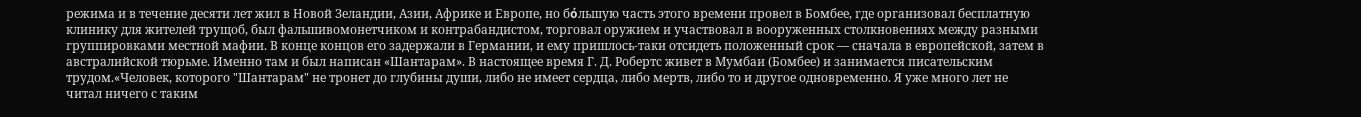режима и в течение десяти лет жил в Новой Зеландии, Азии, Африке и Европе, но бόльшую часть этого времени провел в Бомбее, где организовал бесплатную клинику для жителей трущоб, был фальшивомонетчиком и контрабандистом, торговал оружием и участвовал в вооруженных столкновениях между разными группировками местной мафии. В конце концов его задержали в Германии, и ему пришлось-таки отсидеть положенный срок — сначала в европейской, затем в австралийской тюрьме. Именно там и был написан «Шантарам». В настоящее время Г. Д. Робертс живет в Мумбаи (Бомбее) и занимается писательским трудом.«Человек, которого "Шантарам" не тронет до глубины души, либо не имеет сердца, либо мертв, либо то и другое одновременно. Я уже много лет не читал ничего с таким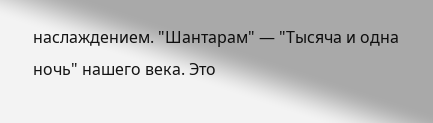наслаждением. "Шантарам" — "Тысяча и одна ночь" нашего века. Это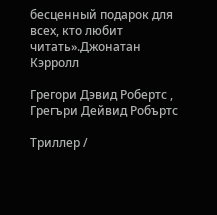бесценный подарок для всех, кто любит читать».Джонатан Кэрролл

Грегори Дэвид Робертс , Грегъри Дейвид Робъртс

Триллер /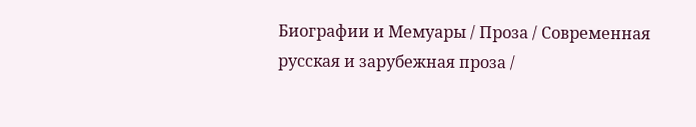Биографии и Мемуары / Проза / Современная русская и зарубежная проза /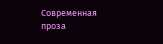Современная проза